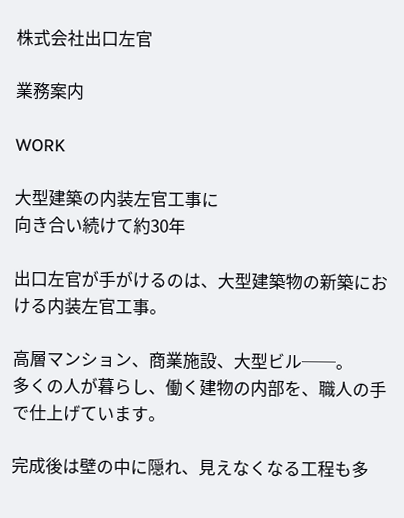株式会社出口左官

業務案内

WORK

大型建築の内装左官工事に
向き合い続けて約30年

出口左官が手がけるのは、大型建築物の新築における内装左官工事。

高層マンション、商業施設、大型ビル──。
多くの人が暮らし、働く建物の内部を、職人の手で仕上げています。

完成後は壁の中に隠れ、見えなくなる工程も多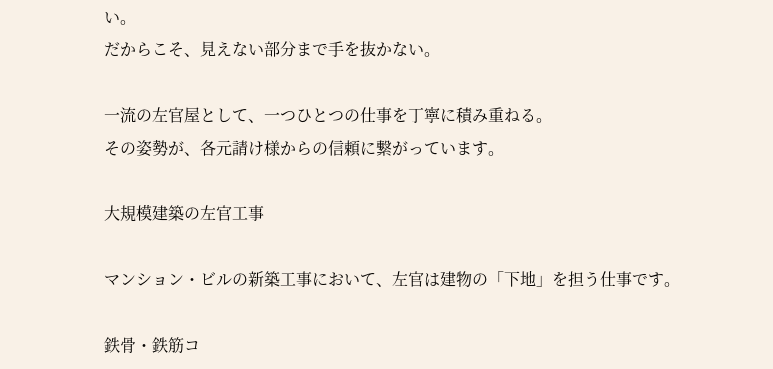い。
だからこそ、見えない部分まで手を抜かない。

一流の左官屋として、一つひとつの仕事を丁寧に積み重ねる。
その姿勢が、各元請け様からの信頼に繋がっています。

大規模建築の左官工事

マンション・ビルの新築工事において、左官は建物の「下地」を担う仕事です。

鉄骨・鉄筋コ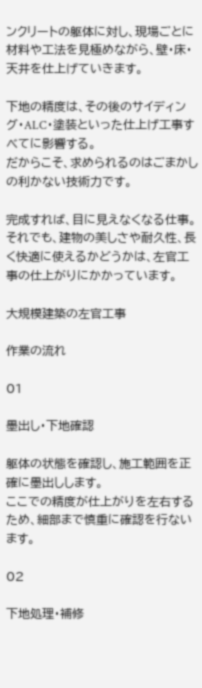ンクリートの躯体に対し、現場ごとに材料や工法を見極めながら、壁・床・天井を仕上げていきます。

下地の精度は、その後のサイディング・ALC・塗装といった仕上げ工事すべてに影響する。
だからこそ、求められるのはごまかしの利かない技術力です。

完成すれば、目に見えなくなる仕事。
それでも、建物の美しさや耐久性、長く快適に使えるかどうかは、左官工事の仕上がりにかかっています。

大規模建築の左官工事

作業の流れ

01

墨出し・下地確認

躯体の状態を確認し、施工範囲を正確に墨出しします。
ここでの精度が仕上がりを左右するため、細部まで慎重に確認を行ないます。

02

下地処理・補修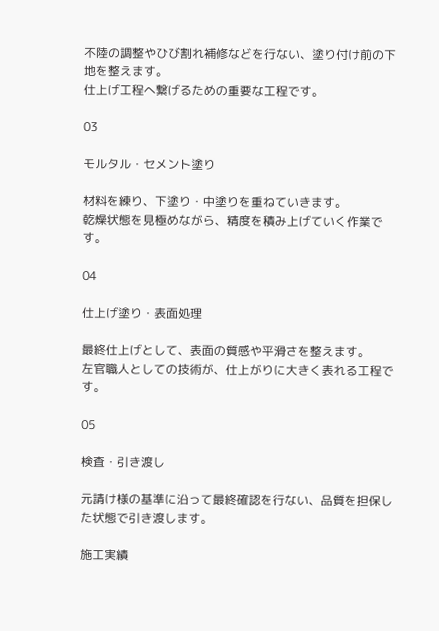不陸の調整やひび割れ補修などを行ない、塗り付け前の下地を整えます。
仕上げ工程へ繋げるための重要な工程です。

03

モルタル・セメント塗り

材料を練り、下塗り・中塗りを重ねていきます。
乾燥状態を見極めながら、精度を積み上げていく作業です。

04

仕上げ塗り・表面処理

最終仕上げとして、表面の質感や平滑さを整えます。
左官職人としての技術が、仕上がりに大きく表れる工程です。

05

検査・引き渡し

元請け様の基準に沿って最終確認を行ない、品質を担保した状態で引き渡します。

施工実績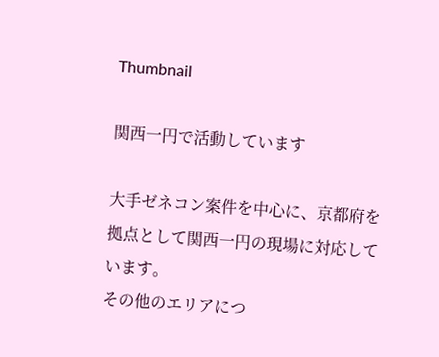Thumbnail

関西一円で活動しています

大手ゼネコン案件を中心に、京都府を拠点として関西一円の現場に対応しています。
その他のエリアにつ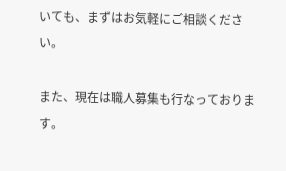いても、まずはお気軽にご相談ください。

また、現在は職人募集も行なっております。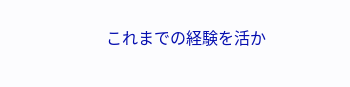これまでの経験を活か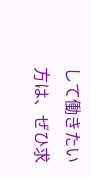して働きたい方は、ぜひ求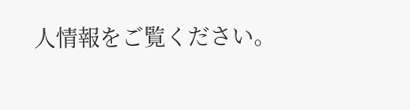人情報をご覧ください。